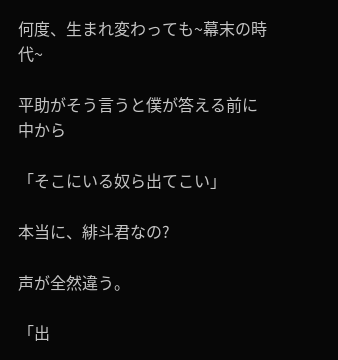何度、生まれ変わっても~幕末の時代~

平助がそう言うと僕が答える前に中から

「そこにいる奴ら出てこい」

本当に、緋斗君なの?

声が全然違う。

「出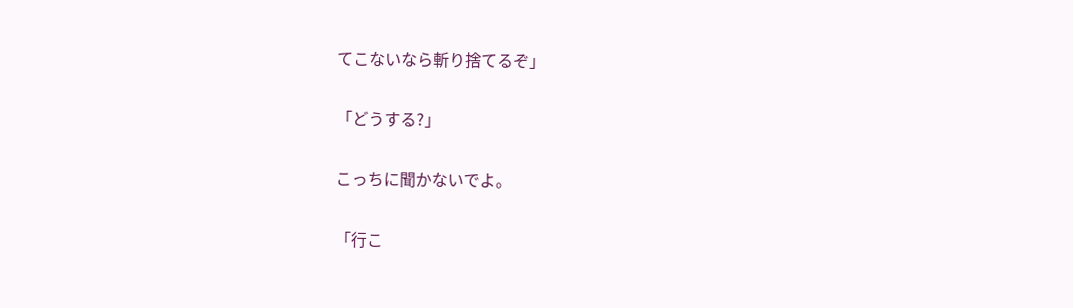てこないなら斬り捨てるぞ」

「どうする?」

こっちに聞かないでよ。

「行こ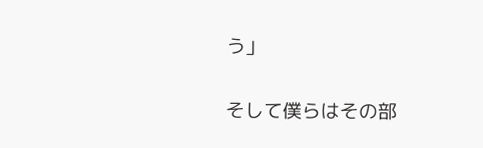う」

そして僕らはその部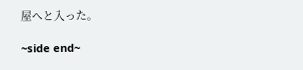屋へと入った。

~side end~